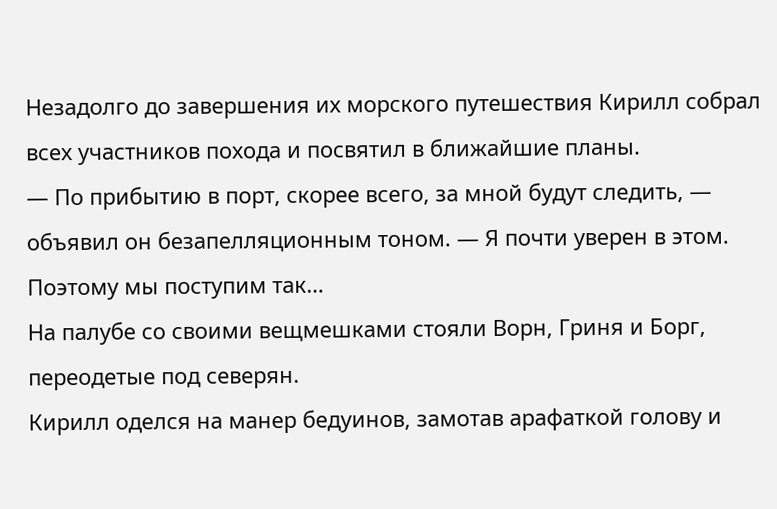Незадолго до завершения их морского путешествия Кирилл собрал всех участников похода и посвятил в ближайшие планы.
— По прибытию в порт, скорее всего, за мной будут следить, — объявил он безапелляционным тоном. — Я почти уверен в этом. Поэтому мы поступим так…
На палубе со своими вещмешками стояли Ворн, Гриня и Борг, переодетые под северян.
Кирилл оделся на манер бедуинов, замотав арафаткой голову и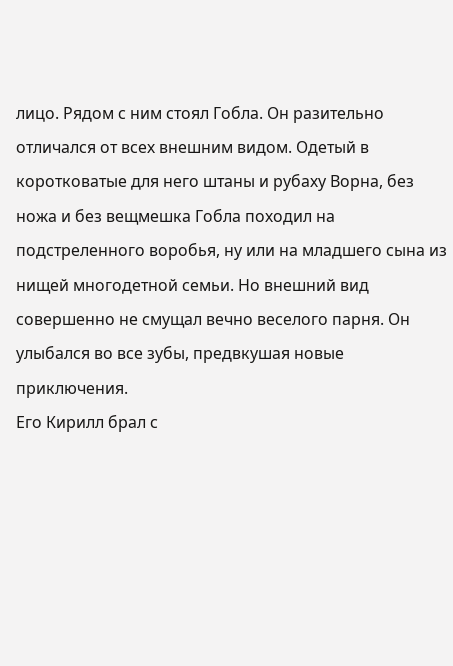лицо. Рядом с ним стоял Гобла. Он разительно отличался от всех внешним видом. Одетый в коротковатые для него штаны и рубаху Ворна, без ножа и без вещмешка Гобла походил на подстреленного воробья, ну или на младшего сына из нищей многодетной семьи. Но внешний вид совершенно не смущал вечно веселого парня. Он улыбался во все зубы, предвкушая новые приключения.
Его Кирилл брал с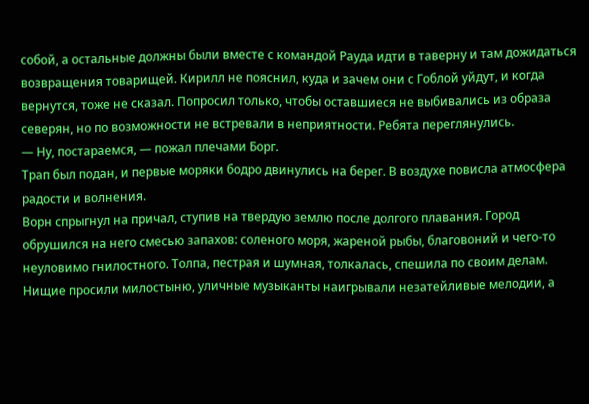собой, а остальные должны были вместе с командой Рауда идти в таверну и там дожидаться возвращения товарищей. Кирилл не пояснил, куда и зачем они с Гоблой уйдут, и когда вернутся, тоже не сказал. Попросил только, чтобы оставшиеся не выбивались из образа северян, но по возможности не встревали в неприятности. Ребята переглянулись.
— Ну, постараемся, — пожал плечами Борг.
Трап был подан, и первые моряки бодро двинулись на берег. В воздухе повисла атмосфера радости и волнения.
Ворн спрыгнул на причал, ступив на твердую землю после долгого плавания. Город обрушился на него смесью запахов: соленого моря, жареной рыбы, благовоний и чего-то неуловимо гнилостного. Толпа, пестрая и шумная, толкалась, спешила по своим делам. Нищие просили милостыню, уличные музыканты наигрывали незатейливые мелодии, а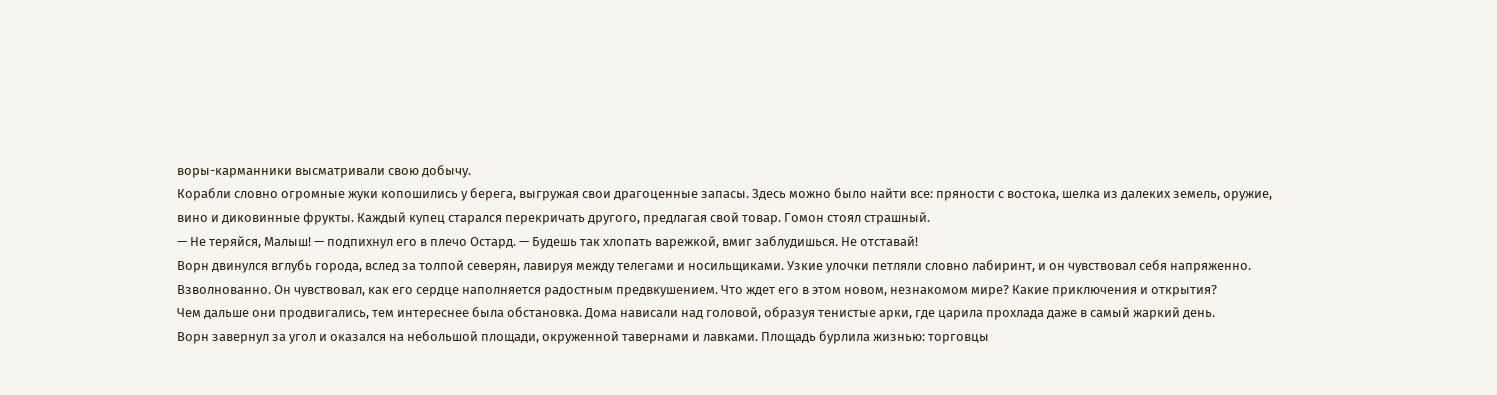воры-карманники высматривали свою добычу.
Корабли словно огромные жуки копошились у берега, выгружая свои драгоценные запасы. Здесь можно было найти все: пряности с востока, шелка из далеких земель, оружие, вино и диковинные фрукты. Каждый купец старался перекричать другого, предлагая свой товар. Гомон стоял страшный.
— Не теряйся, Малыш! — подпихнул его в плечо Остард. — Будешь так хлопать варежкой, вмиг заблудишься. Не отставай!
Ворн двинулся вглубь города, вслед за толпой северян, лавируя между телегами и носильщиками. Узкие улочки петляли словно лабиринт, и он чувствовал себя напряженно. Взволнованно. Он чувствовал, как его сердце наполняется радостным предвкушением. Что ждет его в этом новом, незнакомом мире? Какие приключения и открытия?
Чем дальше они продвигались, тем интереснее была обстановка. Дома нависали над головой, образуя тенистые арки, где царила прохлада даже в самый жаркий день.
Ворн завернул за угол и оказался на небольшой площади, окруженной тавернами и лавками. Площадь бурлила жизнью: торговцы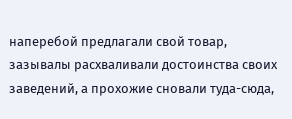наперебой предлагали свой товар, зазывалы расхваливали достоинства своих заведений, а прохожие сновали туда-сюда,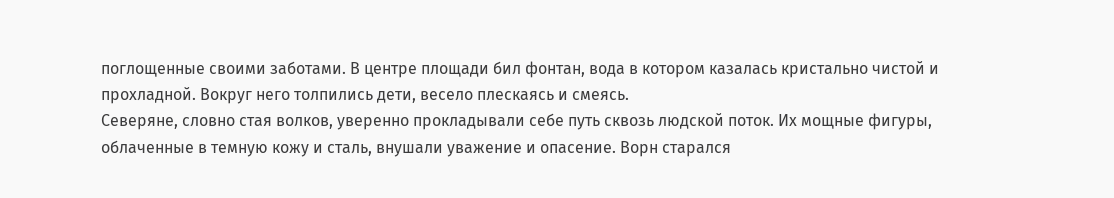поглощенные своими заботами. В центре площади бил фонтан, вода в котором казалась кристально чистой и прохладной. Вокруг него толпились дети, весело плескаясь и смеясь.
Северяне, словно стая волков, уверенно прокладывали себе путь сквозь людской поток. Их мощные фигуры, облаченные в темную кожу и сталь, внушали уважение и опасение. Ворн старался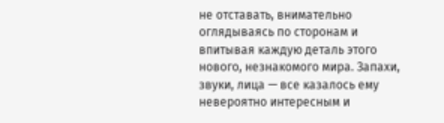не отставать, внимательно оглядываясь по сторонам и впитывая каждую деталь этого нового, незнакомого мира. Запахи, звуки, лица — все казалось ему невероятно интересным и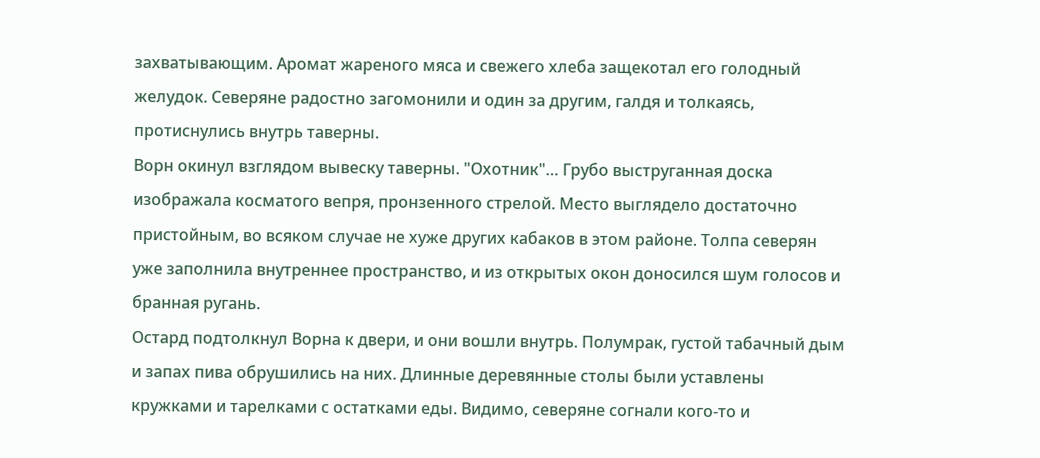захватывающим. Аромат жареного мяса и свежего хлеба защекотал его голодный желудок. Северяне радостно загомонили и один за другим, галдя и толкаясь, протиснулись внутрь таверны.
Ворн окинул взглядом вывеску таверны. "Охотник"… Грубо выструганная доска изображала косматого вепря, пронзенного стрелой. Место выглядело достаточно пристойным, во всяком случае не хуже других кабаков в этом районе. Толпа северян уже заполнила внутреннее пространство, и из открытых окон доносился шум голосов и бранная ругань.
Остард подтолкнул Ворна к двери, и они вошли внутрь. Полумрак, густой табачный дым и запах пива обрушились на них. Длинные деревянные столы были уставлены кружками и тарелками с остатками еды. Видимо, северяне согнали кого-то и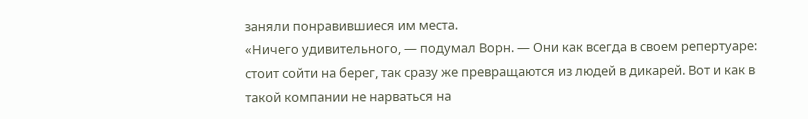заняли понравившиеся им места.
«Ничего удивительного, — подумал Ворн. — Они как всегда в своем репертуаре: стоит сойти на берег, так сразу же превращаются из людей в дикарей. Вот и как в такой компании не нарваться на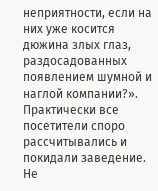неприятности, если на них уже косится дюжина злых глаз, раздосадованных появлением шумной и наглой компании?». Практически все посетители споро рассчитывались и покидали заведение. Не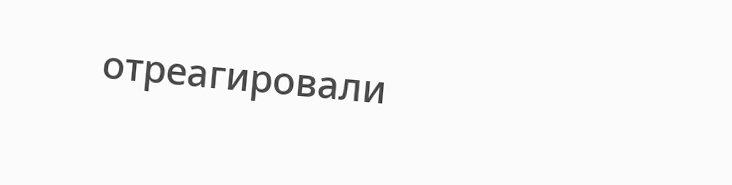отреагировали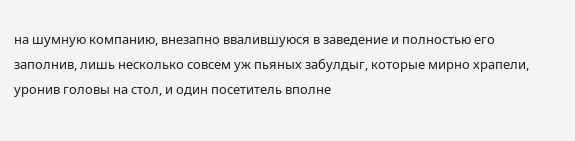на шумную компанию, внезапно ввалившуюся в заведение и полностью его заполнив, лишь несколько совсем уж пьяных забулдыг, которые мирно храпели, уронив головы на стол, и один посетитель вполне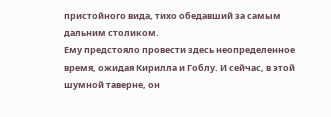пристойного вида, тихо обедавший за самым дальним столиком.
Ему предстояло провести здесь неопределенное время, ожидая Кирилла и Гоблу. И сейчас, в этой шумной таверне, он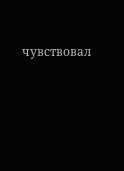чувствовал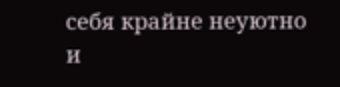себя крайне неуютно и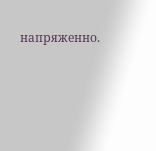напряженно.